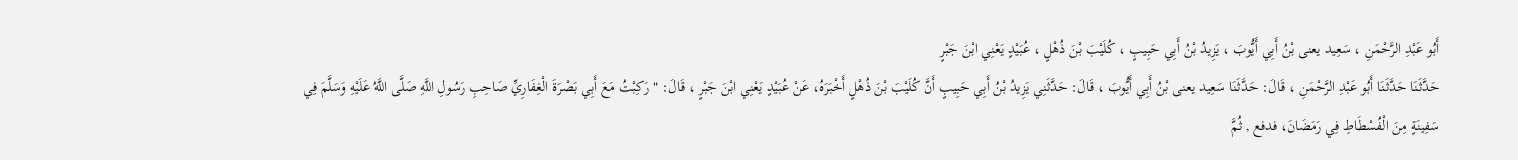أَبُو عَبْدِ الرَّحْمَنِ ، سَعِيد يعنى بْنُ أَبِي أَيُّوبَ ، يَزِيدُ بْنُ أَبِي حَبِيبٍ ، كُلَيْبَ بْنَ ذُهْلٍ ، عُبَيْدٍ يَعْنِي ابْنَ جَبْرٍ
حَدَّثَنَا حَدَّثَنَا أَبُو عَبْدِ الرَّحْمَنِ ، قَالَ: حَدَّثَنَا سَعِيد يعنى بْنُ أَبِي أَيُّوبَ ، قَالَ: حَدَّثَنِي يَزِيدُ بْنُ أَبِي حَبِيبٍ أَنَّ كُلَيْبَ بْنَ ذُهْلٍ أَخْبَرَهُ، عَنْ عُبَيْدٍ يَعْنِي ابْنَ جَبْرٍ ، قَالَ: " رَكِبْتُ مَعَ أَبِي بَصْرَةَ الْغِفَارِيِّ صَاحِبِ رَسُولِ اللَّهِ صَلَّى اللَّهُ عَلَيْهِ وَسَلَّمَ فِي سَفِينَةٍ مِنَ الْفُسْطَاطِ فِي رَمَضَانَ، فدفع , ثُمَّ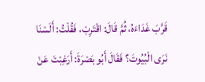قَرَّبَ غَدَاءَهُ، ثُمَّ قَالَ: اقْتَرِبْ، فَقُلْتُ: أَلَسْنَا نَرَى الْبُيُوتَ؟ فَقَالَ أَبُو بَصْرَةَ: أَرَغِبْتَ عَنْ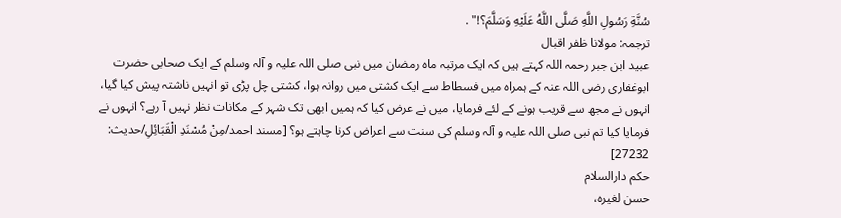سُنَّةِ رَسُولِ اللَّهِ صَلَّى اللَّهُ عَلَيْهِ وَسَلَّمَ؟!" .
ترجمہ: مولانا ظفر اقبال
عبید ابن جبر رحمہ اللہ کہتے ہیں کہ ایک مرتبہ ماہ رمضان میں نبی صلی اللہ علیہ و آلہ وسلم کے ایک صحابی حضرت ابوغفاری رضی اللہ عنہ کے ہمراہ میں فسطاط سے ایک کشتی میں روانہ ہوا، کشتی چل پڑی تو انہیں ناشتہ پیش کیا گیا، انہوں نے مجھ سے قریب ہونے کے لئے فرمایا، میں نے عرض کیا کہ ہمیں ابھی تک شہر کے مکانات نظر نہیں آ رہے؟ انہوں نے فرمایا کیا تم نبی صلی اللہ علیہ و آلہ وسلم کی سنت سے اعراض کرنا چاہتے ہو؟ [مسند احمد/مِنْ مُسْنَدِ الْقَبَائِلِ/حدیث: 27232]
حکم دارالسلام
حسن لغيره،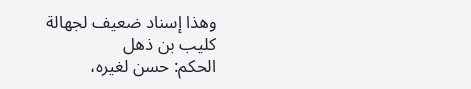وهذا إسناد ضعيف لجهالة كليب بن ذهل
الحكم: حسن لغيره،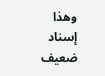وهذا إسناد ضعيف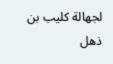لجهالة كليب بن ذهل